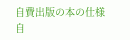自費出版の本の仕様
自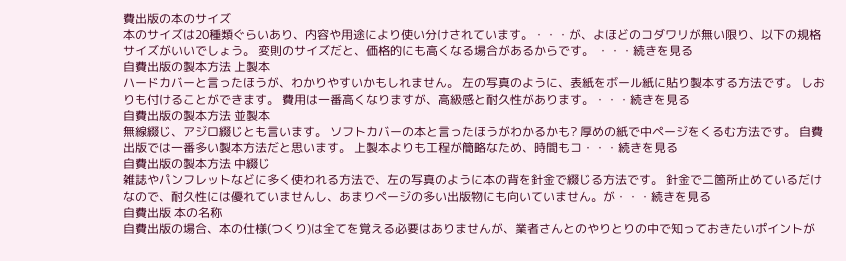費出版の本のサイズ
本のサイズは20種類ぐらいあり、内容や用途により使い分けされています。・・・が、よほどのコダワリが無い限り、以下の規格サイズがいいでしょう。 変則のサイズだと、価格的にも高くなる場合があるからです。 ・・・続きを見る
自費出版の製本方法 上製本
ハードカバーと言ったほうが、わかりやすいかもしれません。 左の写真のように、表紙をボール紙に貼り製本する方法です。 しおりも付けることができます。 費用は一番高くなりますが、高級感と耐久性があります。・・・続きを見る
自費出版の製本方法 並製本
無線綴じ、アジロ綴じとも言います。 ソフトカバーの本と言ったほうがわかるかも? 厚めの紙で中ページをくるむ方法です。 自費出版では一番多い製本方法だと思います。 上製本よりも工程が簡略なため、時間もコ・・・続きを見る
自費出版の製本方法 中綴じ
雑誌やパンフレットなどに多く使われる方法で、左の写真のように本の背を針金で綴じる方法です。 針金で二箇所止めているだけなので、耐久性には優れていませんし、あまりページの多い出版物にも向いていません。が・・・続きを見る
自費出版 本の名称
自費出版の場合、本の仕様(つくり)は全てを覚える必要はありませんが、業者さんとのやりとりの中で知っておきたいポイントが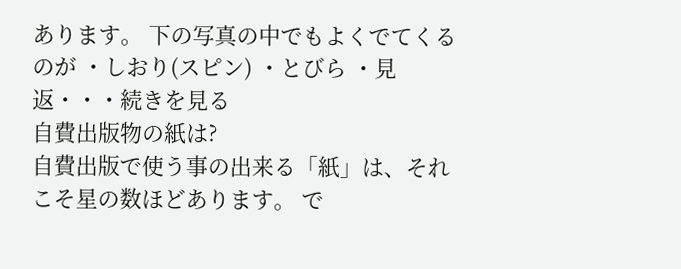あります。 下の写真の中でもよくでてくるのが ・しおり(スピン) ・とびら ・見返・・・続きを見る
自費出版物の紙は?
自費出版で使う事の出来る「紙」は、それこそ星の数ほどあります。 で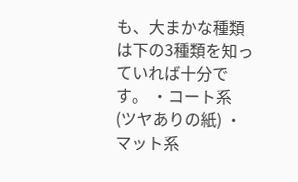も、大まかな種類は下の3種類を知っていれば十分です。 ・コート系 (ツヤありの紙) ・マット系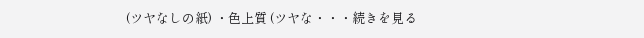(ツヤなしの紙) ・色上質 (ツヤな・・・続きを見る